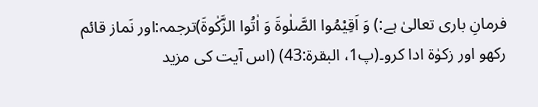فرمانِ باری تعالیٰ ہے:) وَ اَقِیْمُوا الصَّلٰوةَ وَ اٰتُوا الزَّكٰوةَ)ترجمہ:اور نَماز قائم رکھو اور زکوٰۃ ادا کرو۔(پ1، البقرۃ:43) (اس آیت کی مزید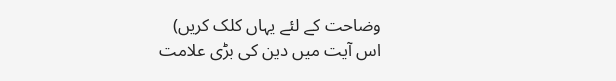وضاحت کے لئے یہاں کلک کریں)
اس آیت میں دین کی بڑی علامت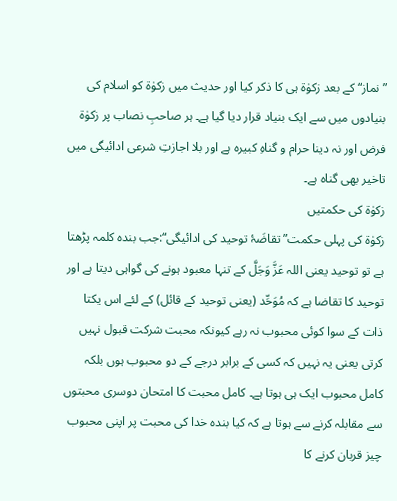”نماز“ کے بعد زکوٰۃ ہی کا ذکر کیا اور حدیث میں زکوٰۃ کو اسلام کی بنیادوں میں سے ایک بنیاد قرار دیا گیا ہے۔ ہر صاحبِ نصاب پر زکوٰۃ فرض اور نہ دینا حرام و گناہِ کبیرہ ہے اور بلا اجازتِ شرعی ادائیگی میں تاخیر بھی گناہ ہے۔
زکوٰۃ کی حکمتیں
زکوٰۃ کی پہلی حکمت” تقاضَۂ توحید کی ادائیگی“:جب بندہ کلمہ پڑھتا ہے تو توحید یعنی اللہ عَزَّ وَجَلَّ کے تنہا معبود ہونے کی گواہی دیتا ہے اور توحید کا تقاضا ہے کہ مُوَحِّد (یعنی توحید کے قائل) کے لئے اس یکتا ذات کے سوا کوئی محبوب نہ رہے کیونکہ محبت شرکت قبول نہیں کرتی یعنی یہ نہیں کہ کسی کے برابر درجے کے دو محبوب ہوں بلکہ کامل محبوب ایک ہی ہوتا ہے۔ کامل محبت کا امتحان دوسری محبتوں سے مقابلہ کرنے سے ہوتا ہے کہ کیا بندہ خدا کی محبت پر اپنی محبوب چیز قربان کرنے کا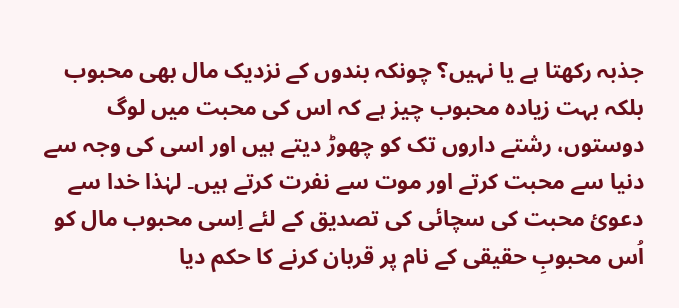جذبہ رکھتا ہے یا نہیں؟ چونکہ بندوں کے نزدیک مال بھی محبوب بلکہ بہت زیادہ محبوب چیز ہے کہ اس کی محبت میں لوگ دوستوں، رشتے داروں تک کو چھوڑ دیتے ہیں اور اسی کی وجہ سے دنیا سے محبت کرتے اور موت سے نفرت کرتے ہیں۔ لہٰذا خدا سے دعوئ محبت کی سچائی کی تصدیق کے لئے اِسی محبوب مال کو اُس محبوبِ حقیقی کے نام پر قربان کرنے کا حکم دیا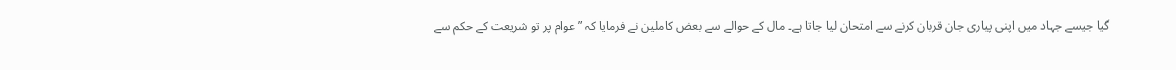گیا جیسے جہاد میں اپنی پیاری جان قربان کرنے سے امتحان لیا جاتا ہے۔ مال کے حوالے سے بعض کاملین نے فرمایا کہ ”عوام پر تو شریعت کے حکم سے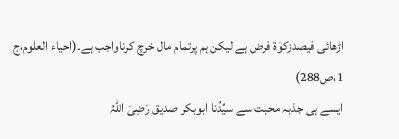اڑھائی فیصدزکوٰۃ فرض ہے لیکن ہم پرتمام مال خرچ کرناواجب ہے۔(احیاء العلوم،ج 1،ص288)
ایسے ہی جذبہ محبت سے سیِّدُنا ابوبکر صدیق رَضِیَ اللّٰہُ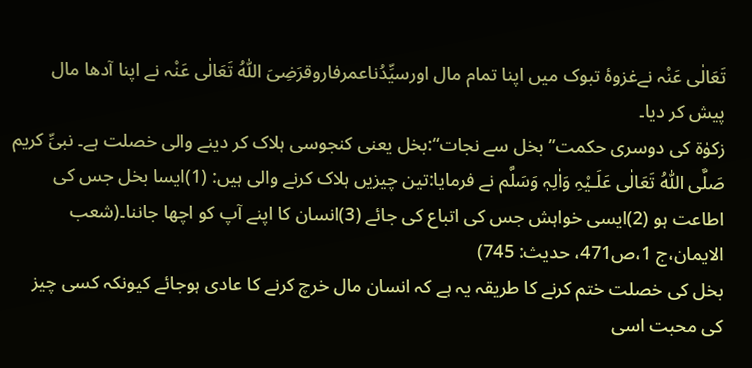تَعَالٰی عَنْہ نےغزوۂ تبوک میں اپنا تمام مال اورسیِّدُناعمرفاروقرَضِیَ اللّٰہُ تَعَالٰی عَنْہ نے اپنا آدھا مال پیش کر دیا۔
زکوٰۃ کی دوسری حکمت”بخل سے نجات“:بخل یعنی کنجوسی ہلاک کر دینے والی خصلت ہے۔ نبیِّ کریم صَلَّی اللّٰہُ تَعَالٰی عَلَـیْہِ وَاٰلِہٖ وَسَلَّم نے فرمایا:تین چیزیں ہلاک کرنے والی ہیں: (1)ایسا بخل جس کی اطاعت ہو (2)ایسی خواہش جس کی اتباع کی جائے (3)انسان کا اپنے آپ کو اچھا جاننا۔(شعب الایمان،ج 1،ص471، حدیث: 745)
بخل کی خصلت ختم کرنے کا طریقہ یہ ہے کہ انسان مال خرچ کرنے کا عادی ہوجائے کیونکہ کسی چیز کی محبت اسی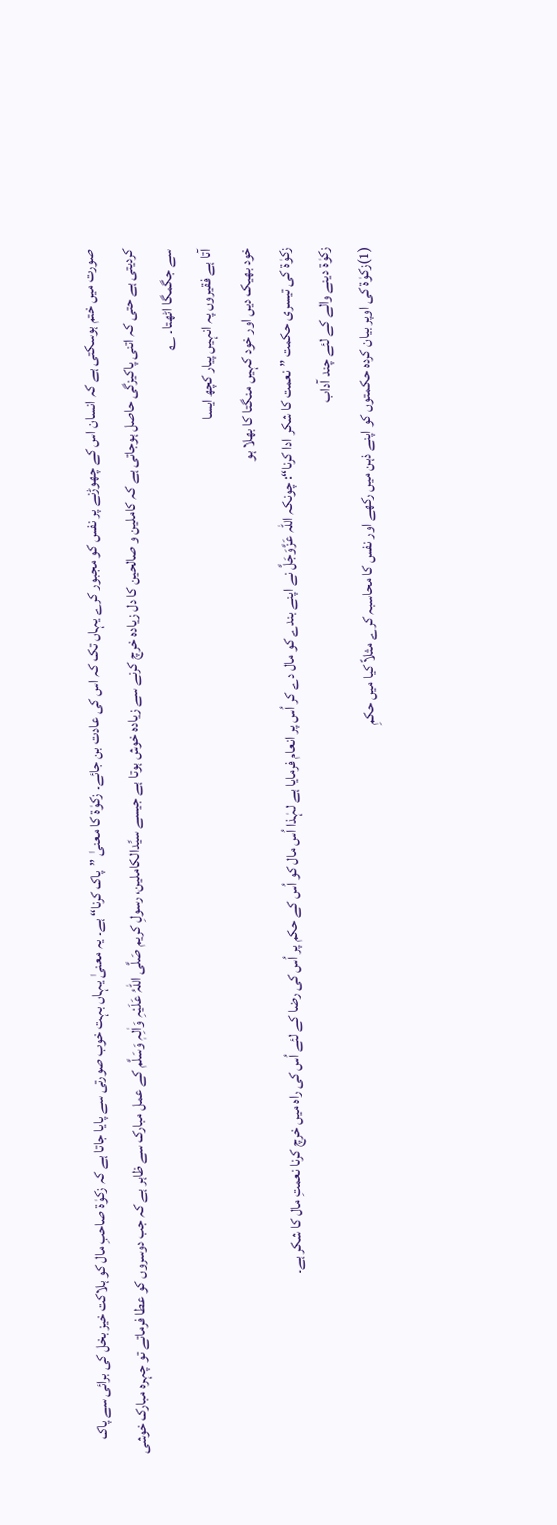صورت میں ختم ہوسکتی ہے کہ انسان اس کے چھوڑنے پر نفس کو مجبور کرے یہاں تک کہ اس کی عادت بن جائے۔ زکوٰۃ کا معنیٰ ”پاک کرنا“ ہے۔ یہ معنیٰ یہاں بہت خوب صورتی سے پایا جاتا ہے کہ زکوٰۃ صاحبِ مال کو ہلاکت خیز بخل کی برائی سے پاک کردیتی ہے حتی کہ اتنی پاکیزگی حاصل ہوجاتی ہے کہ کاملین و صالحین کا دل زیادہ خرچ کرنے سے زیادہ خوش ہوتا ہے جیسے سیِّدالکاملین، رسولِ کریم صَلَّی اللہُ عَلَیْہِ وَاٰلِہٖ وَسَلَّم کے عمل مبارک سے ظاہر ہے کہ جب دوسروں کو عطا فرماتے تو چہرہ مبارک خوشی سے جگمگا اٹھتا۔ ؎
آتا ہے فقیروں پہ انہیں پیار کچھ ایسا
خود بھیک دیں اور خود کہیں منگتا کا بھلا ہو
زکوٰۃ کی تیسری حکمت ”نعمت کا شکر ادا کرنا“: چونکہ اللّٰہ عَزَّوَجَلَّ نے اپنے بندے کو مال دے کر اُس پر انعام فرمایا ہے لہٰذا اُس مال کو اُس کے حکم پر اُس کی رضا کے لئے اُس کی راہ میں خرچ کرنا نعمتِ مال کا شکر ہے۔
زکوٰۃ دینے والے کے لئے چند آداب
(1)زکوٰۃ کی اوپر بیان کردہ حکمتوں کو اپنے ذہن میں رکھے اور نفس کا محاسبہ کرے مثلاً کیا میں حکمِ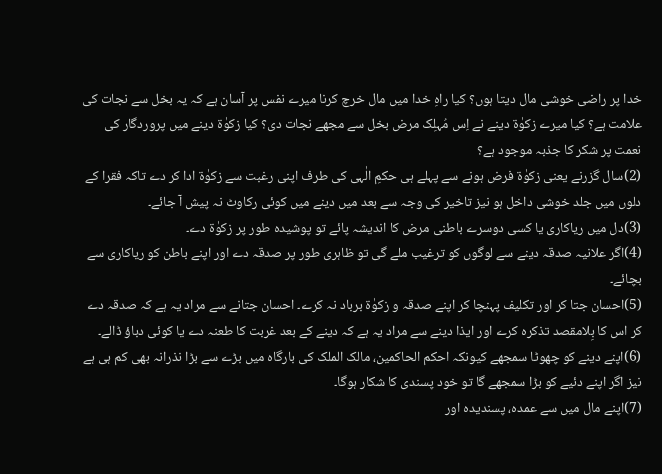خدا پر راضی خوشی مال دیتا ہوں؟ کیا راہِ خدا میں مال خرچ کرنا میرے نفس پر آسان ہے کہ یہ بخل سے نجات کی علامت ہے؟ کیا میرے زکوٰۃ دینے نے اِس مُہلِک مرض بخل سے مجھے نجات دی؟ کیا زکوٰۃ دینے میں پروردگار کی نعمت پر شکر کا جذبہ موجود ہے؟
(2)سال گزرنے یعنی زکوٰۃ فرض ہونے سے پہلے ہی حکمِ الٰہی کی طرف اپنی رغبت سے زکوٰۃ ادا کر دے تاکہ فقرا کے دلوں میں جلد خوشی داخل ہو نیز تاخیر کی وجہ سے بعد میں دینے میں کوئی رکاوٹ نہ پیش آ جائے۔
(3)دل میں ریاکاری یا کسی دوسرے باطنی مرض کا اندیشہ پائے تو پوشیدہ طور پر زکوٰۃ دے۔
(4)اگر علانیہ صدقہ دینے سے لوگوں کو ترغیب ملے گی تو ظاہری طور پر صدقہ دے اور اپنے باطن کو ریاکاری سے بچائے۔
(5)احسان جتا کر اور تکلیف پہنچا کر اپنے صدقہ و زکوٰۃ برباد نہ کرے۔ احسان جتانے سے مراد یہ ہے کہ صدقہ دے کر اس کا بِلامقصد تذکرہ کرے اور ایذا دینے سے مراد یہ ہے کہ دینے کے بعد غربت کا طعنہ دے یا کوئی دباؤ ڈالے۔
(6)اپنے دینے کو چھوٹا سمجھے کیونکہ احکم الحاکمین، مالک الملک کی بارگاہ میں بڑے سے بڑا نذرانہ بھی کم ہی ہے نیز اگر اپنے دئیے کو بڑا سمجھے گا تو خود پسندی کا شکار ہوگا۔
(7)اپنے مال میں سے عمدہ، پسندیدہ اور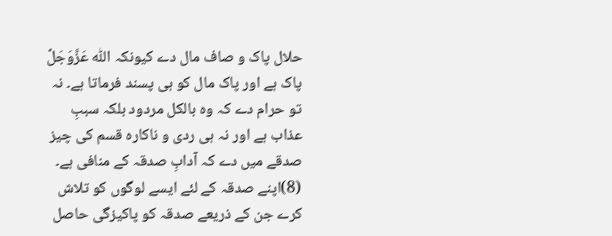حلال پاک و صاف مال دے کیونکہ اللّٰہ عَزَّوَجَلَّ پاک ہے اور پاک مال کو ہی پسند فرماتا ہے۔ نہ تو حرام دے کہ وہ بالکل مردود بلکہ سببِ عذاب ہے اور نہ ہی ردی و ناکارہ قسم کی چیز صدقے میں دے کہ آدابِ صدقہ کے منافی ہے۔
(8)اپنے صدقہ کے لئے ایسے لوگوں کو تلاش کرے جن کے ذریعے صدقہ کو پاکیزگی حاصل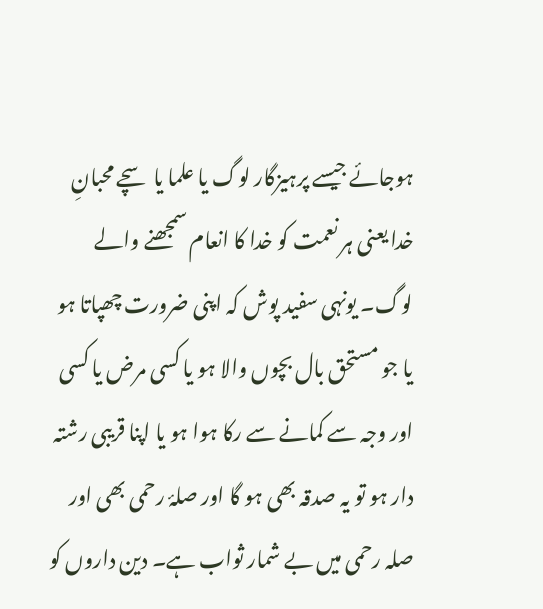ہوجائے جیسے پرہیزگار لوگ یا علما یا سچے محبانِ خدا یعنی ہر نعمت کو خدا کا انعام سمجھنے والے لوگ۔ یونہی سفید پوش کہ اپنی ضرورت چھپاتا ہو یا جو مستحق بال بچوں والا ہو یا کسی مرض یا کسی اور وجہ سے کمانے سے رکا ہوا ہو یا اپنا قریبی رشتہ دار ہو تو یہ صدقہ بھی ہو گا اور صلۂ رحمی بھی اور صلہ رحمی میں بے شمار ثواب ہے۔ دین داروں کو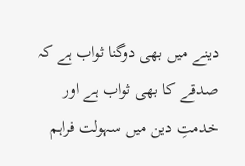دینے میں بھی دوگنا ثواب ہے کہ صدقے کا بھی ثواب ہے اور خدمتِ دین میں سہولت فراہم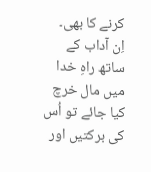کرنے کا بھی۔
اِن آداب کے ساتھ راہِ خدا میں مال خرچ کیا جائے تو اُس کی برکتیں اور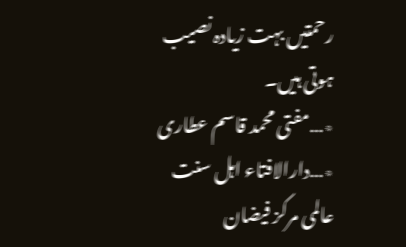رحمتیں بہت زیادہ نصیب ہوتی ہیں۔
٭…مفتی محمد قاسم عطاری
٭…دارالافتاء اہل سنت عالمی مرکز فیضان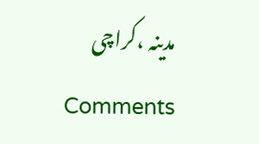مدینہ ،کراچی
Comments